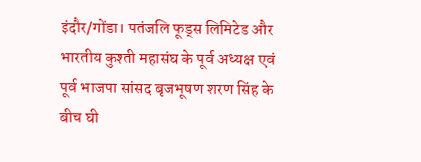इंदौर/गोंडा। पतंजलि फूड्स लिमिटेड और भारतीय कुश्ती महासंघ के पूर्व अध्यक्ष एवं पूर्व भाजपा सांसद बृजभूषण शरण सिंह के बीच घी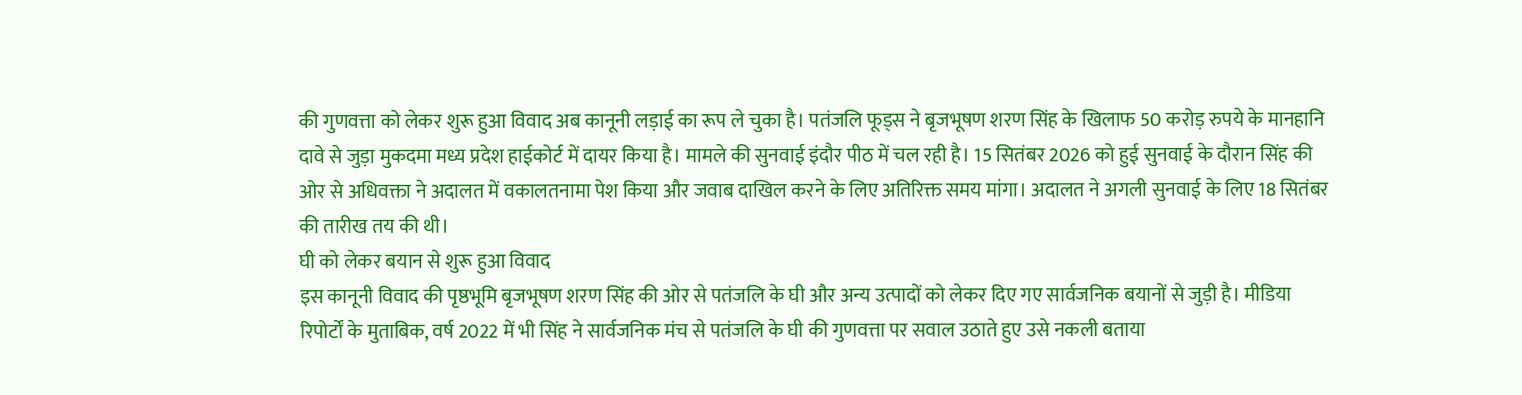की गुणवत्ता को लेकर शुरू हुआ विवाद अब कानूनी लड़ाई का रूप ले चुका है। पतंजलि फूड्स ने बृजभूषण शरण सिंह के खिलाफ 50 करोड़ रुपये के मानहानि दावे से जुड़ा मुकदमा मध्य प्रदेश हाईकोर्ट में दायर किया है। मामले की सुनवाई इंदौर पीठ में चल रही है। 15 सितंबर 2026 को हुई सुनवाई के दौरान सिंह की ओर से अधिवक्ता ने अदालत में वकालतनामा पेश किया और जवाब दाखिल करने के लिए अतिरिक्त समय मांगा। अदालत ने अगली सुनवाई के लिए 18 सितंबर की तारीख तय की थी।
घी को लेकर बयान से शुरू हुआ विवाद
इस कानूनी विवाद की पृष्ठभूमि बृजभूषण शरण सिंह की ओर से पतंजलि के घी और अन्य उत्पादों को लेकर दिए गए सार्वजनिक बयानों से जुड़ी है। मीडिया रिपोर्टों के मुताबिक, वर्ष 2022 में भी सिंह ने सार्वजनिक मंच से पतंजलि के घी की गुणवत्ता पर सवाल उठाते हुए उसे नकली बताया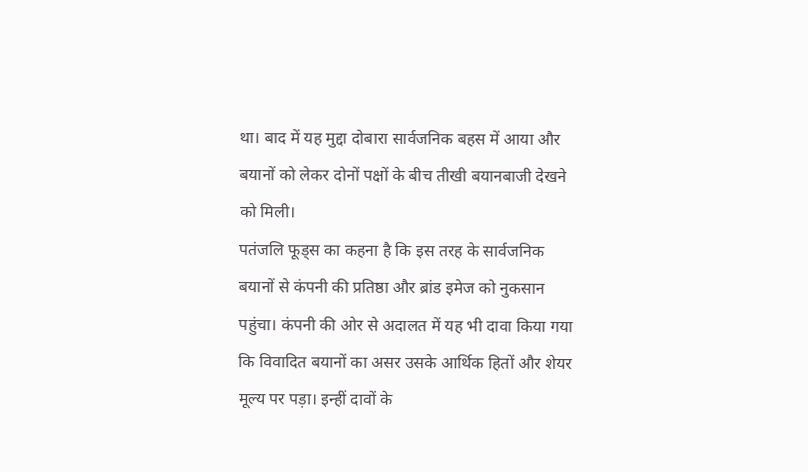था। बाद में यह मुद्दा दोबारा सार्वजनिक बहस में आया और बयानों को लेकर दोनों पक्षों के बीच तीखी बयानबाजी देखने को मिली।
पतंजलि फूड्स का कहना है कि इस तरह के सार्वजनिक बयानों से कंपनी की प्रतिष्ठा और ब्रांड इमेज को नुकसान पहुंचा। कंपनी की ओर से अदालत में यह भी दावा किया गया कि विवादित बयानों का असर उसके आर्थिक हितों और शेयर मूल्य पर पड़ा। इन्हीं दावों के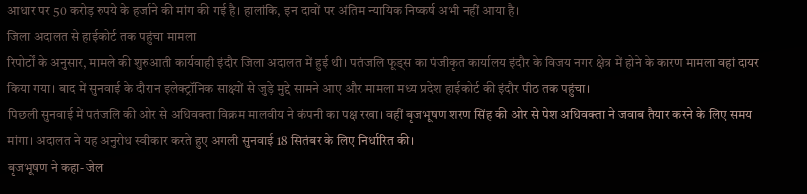आधार पर 50 करोड़ रुपये के हर्जाने की मांग की गई है। हालांकि, इन दावों पर अंतिम न्यायिक निष्कर्ष अभी नहीं आया है।
जिला अदालत से हाईकोर्ट तक पहुंचा मामला
रिपोर्टों के अनुसार, मामले की शुरुआती कार्यवाही इंदौर जिला अदालत में हुई थी। पतंजलि फूड्स का पंजीकृत कार्यालय इंदौर के विजय नगर क्षेत्र में होने के कारण मामला वहां दायर किया गया। बाद में सुनवाई के दौरान इलेक्ट्रॉनिक साक्ष्यों से जुड़े मुद्दे सामने आए और मामला मध्य प्रदेश हाईकोर्ट की इंदौर पीठ तक पहुंचा।
पिछली सुनवाई में पतंजलि की ओर से अधिवक्ता विक्रम मालवीय ने कंपनी का पक्ष रखा। वहीं बृजभूषण शरण सिंह की ओर से पेश अधिवक्ता ने जवाब तैयार करने के लिए समय मांगा। अदालत ने यह अनुरोध स्वीकार करते हुए अगली सुनवाई 18 सितंबर के लिए निर्धारित की।
बृजभूषण ने कहा- जेल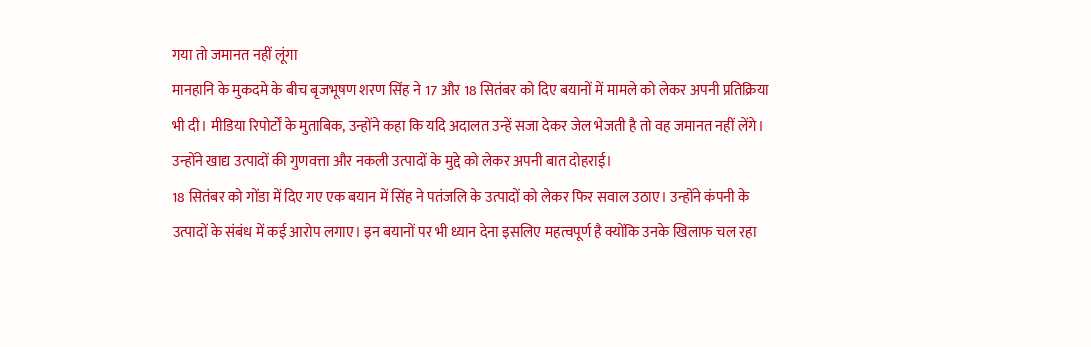गया तो जमानत नहीं लूंगा
मानहानि के मुकदमे के बीच बृजभूषण शरण सिंह ने 17 और 18 सितंबर को दिए बयानों में मामले को लेकर अपनी प्रतिक्रिया भी दी। मीडिया रिपोर्टों के मुताबिक, उन्होंने कहा कि यदि अदालत उन्हें सजा देकर जेल भेजती है तो वह जमानत नहीं लेंगे। उन्होंने खाद्य उत्पादों की गुणवत्ता और नकली उत्पादों के मुद्दे को लेकर अपनी बात दोहराई।
18 सितंबर को गोंडा में दिए गए एक बयान में सिंह ने पतंजलि के उत्पादों को लेकर फिर सवाल उठाए। उन्होंने कंपनी के उत्पादों के संबंध में कई आरोप लगाए। इन बयानों पर भी ध्यान देना इसलिए महत्वपूर्ण है क्योंकि उनके खिलाफ चल रहा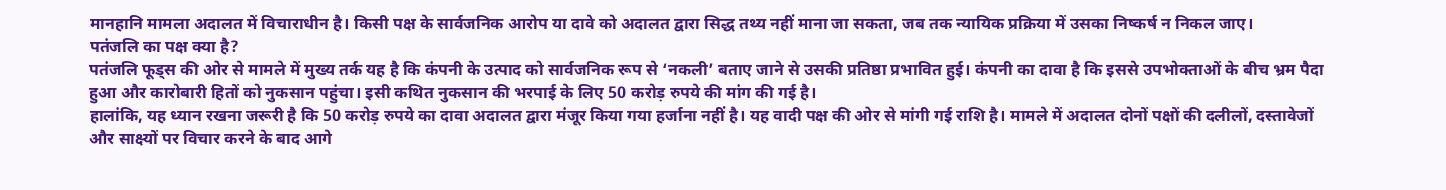मानहानि मामला अदालत में विचाराधीन है। किसी पक्ष के सार्वजनिक आरोप या दावे को अदालत द्वारा सिद्ध तथ्य नहीं माना जा सकता, जब तक न्यायिक प्रक्रिया में उसका निष्कर्ष न निकल जाए।
पतंजलि का पक्ष क्या है?
पतंजलि फूड्स की ओर से मामले में मुख्य तर्क यह है कि कंपनी के उत्पाद को सार्वजनिक रूप से ‘नकली’ बताए जाने से उसकी प्रतिष्ठा प्रभावित हुई। कंपनी का दावा है कि इससे उपभोक्ताओं के बीच भ्रम पैदा हुआ और कारोबारी हितों को नुकसान पहुंचा। इसी कथित नुकसान की भरपाई के लिए 50 करोड़ रुपये की मांग की गई है।
हालांकि, यह ध्यान रखना जरूरी है कि 50 करोड़ रुपये का दावा अदालत द्वारा मंजूर किया गया हर्जाना नहीं है। यह वादी पक्ष की ओर से मांगी गई राशि है। मामले में अदालत दोनों पक्षों की दलीलों, दस्तावेजों और साक्ष्यों पर विचार करने के बाद आगे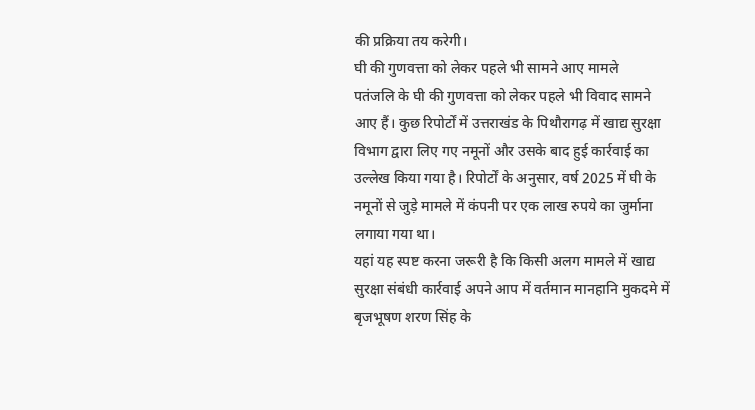की प्रक्रिया तय करेगी।
घी की गुणवत्ता को लेकर पहले भी सामने आए मामले
पतंजलि के घी की गुणवत्ता को लेकर पहले भी विवाद सामने आए हैं। कुछ रिपोर्टों में उत्तराखंड के पिथौरागढ़ में खाद्य सुरक्षा विभाग द्वारा लिए गए नमूनों और उसके बाद हुई कार्रवाई का उल्लेख किया गया है। रिपोर्टों के अनुसार, वर्ष 2025 में घी के नमूनों से जुड़े मामले में कंपनी पर एक लाख रुपये का जुर्माना लगाया गया था।
यहां यह स्पष्ट करना जरूरी है कि किसी अलग मामले में खाद्य सुरक्षा संबंधी कार्रवाई अपने आप में वर्तमान मानहानि मुकदमे में बृजभूषण शरण सिंह के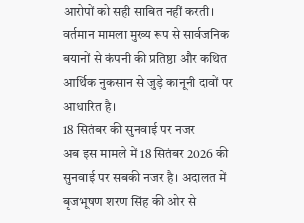आरोपों को सही साबित नहीं करती। वर्तमान मामला मुख्य रूप से सार्वजनिक बयानों से कंपनी की प्रतिष्ठा और कथित आर्थिक नुकसान से जुड़े कानूनी दावों पर आधारित है।
18 सितंबर की सुनवाई पर नजर
अब इस मामले में 18 सितंबर 2026 की सुनवाई पर सबकी नजर है। अदालत में बृजभूषण शरण सिंह की ओर से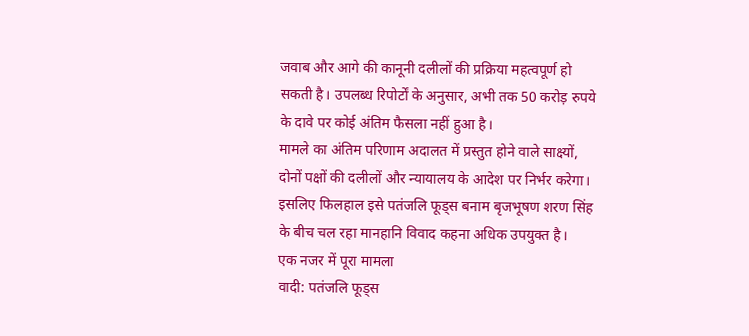जवाब और आगे की कानूनी दलीलों की प्रक्रिया महत्वपूर्ण हो सकती है। उपलब्ध रिपोर्टों के अनुसार, अभी तक 50 करोड़ रुपये के दावे पर कोई अंतिम फैसला नहीं हुआ है।
मामले का अंतिम परिणाम अदालत में प्रस्तुत होने वाले साक्ष्यों, दोनों पक्षों की दलीलों और न्यायालय के आदेश पर निर्भर करेगा। इसलिए फिलहाल इसे पतंजलि फूड्स बनाम बृजभूषण शरण सिंह के बीच चल रहा मानहानि विवाद कहना अधिक उपयुक्त है।
एक नजर में पूरा मामला
वादी: पतंजलि फूड्स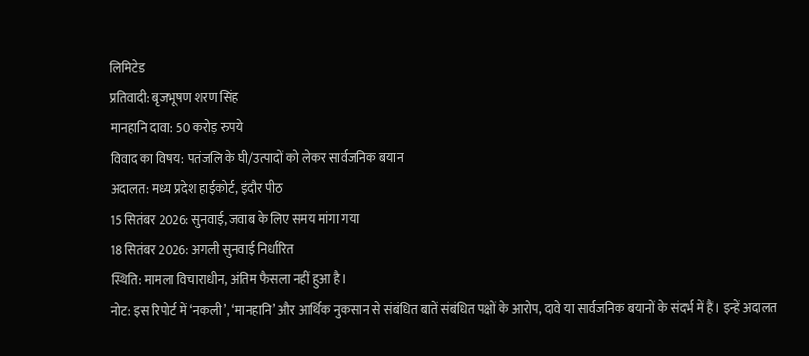लिमिटेड
प्रतिवादी: बृजभूषण शरण सिंह
मानहानि दावा: 50 करोड़ रुपये
विवाद का विषय: पतंजलि के घी/उत्पादों को लेकर सार्वजनिक बयान
अदालत: मध्य प्रदेश हाईकोर्ट, इंदौर पीठ
15 सितंबर 2026: सुनवाई, जवाब के लिए समय मांगा गया
18 सितंबर 2026: अगली सुनवाई निर्धारित
स्थिति: मामला विचाराधीन, अंतिम फैसला नहीं हुआ है।
नोट: इस रिपोर्ट में ‘नकली’, ‘मानहानि’ और आर्थिक नुकसान से संबंधित बातें संबंधित पक्षों के आरोप, दावे या सार्वजनिक बयानों के संदर्भ में हैं। इन्हें अदालत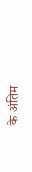के अंतिम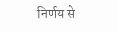निर्णय से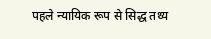पहले न्यायिक रूप से सिद्ध तथ्य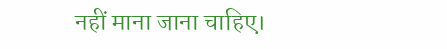नहीं माना जाना चाहिए।